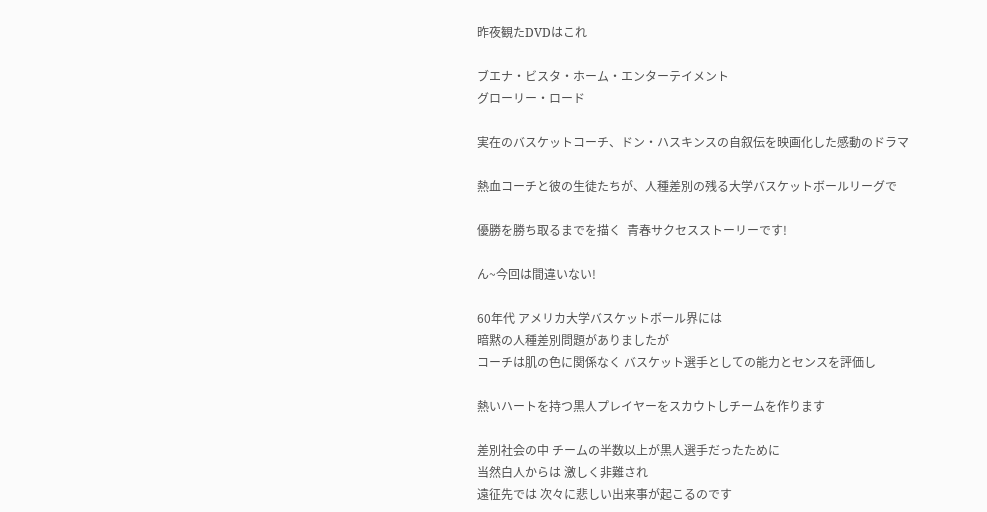昨夜観たDVDはこれ

ブエナ・ビスタ・ホーム・エンターテイメント
グローリー・ロード

実在のバスケットコーチ、ドン・ハスキンスの自叙伝を映画化した感動のドラマ

熱血コーチと彼の生徒たちが、人種差別の残る大学バスケットボールリーグで

優勝を勝ち取るまでを描く  青春サクセスストーリーです!

ん~今回は間違いない!

60年代 アメリカ大学バスケットボール界には
暗黙の人種差別問題がありましたが
コーチは肌の色に関係なく バスケット選手としての能力とセンスを評価し

熱いハートを持つ黒人プレイヤーをスカウトしチームを作ります

差別社会の中 チームの半数以上が黒人選手だったために
当然白人からは 激しく非難され
遠征先では 次々に悲しい出来事が起こるのです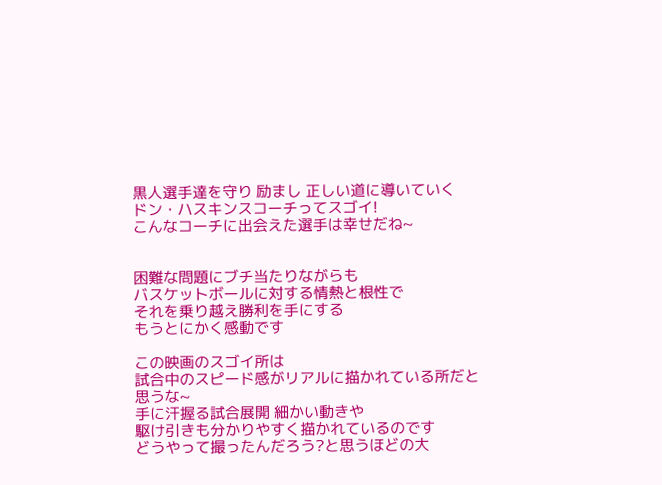黒人選手達を守り 励まし 正しい道に導いていく
ドン・ハスキンスコーチってスゴイ!
こんなコーチに出会えた選手は幸せだね~


困難な問題にブチ当たりながらも
バスケットボールに対する情熱と根性で
それを乗り越え勝利を手にする
もうとにかく感動です

この映画のスゴイ所は
試合中のスピード感がリアルに描かれている所だと思うな~
手に汗握る試合展開 細かい動きや
駆け引きも分かりやすく描かれているのです
どうやって撮ったんだろう?と思うほどの大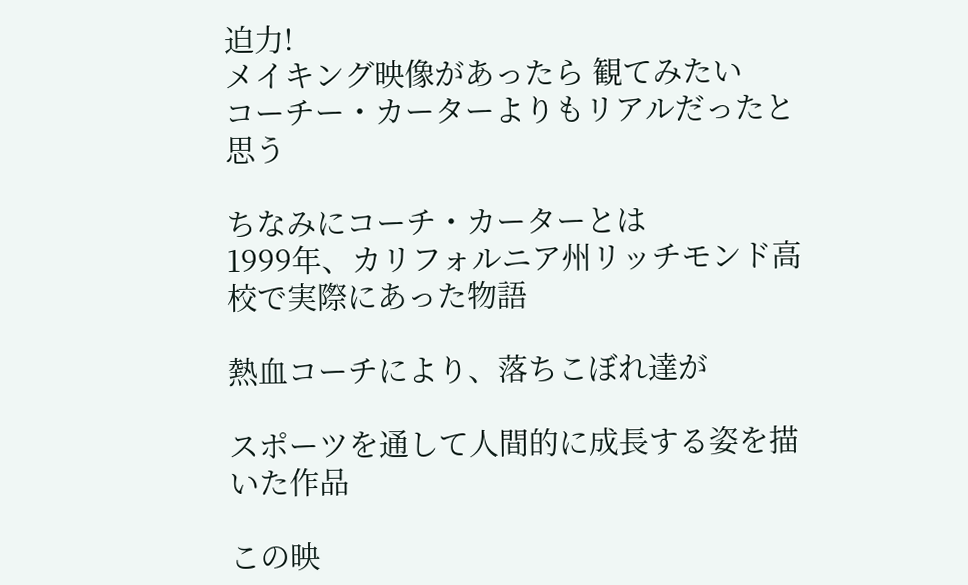迫力!
メイキング映像があったら 観てみたい
コーチー・カーターよりもリアルだったと思う

ちなみにコーチ・カーターとは
1999年、カリフォルニア州リッチモンド高校で実際にあった物語

熱血コーチにより、落ちこぼれ達が

スポーツを通して人間的に成長する姿を描いた作品

この映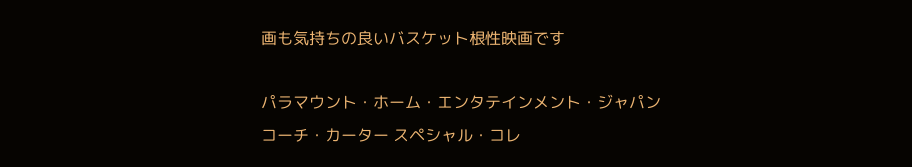画も気持ちの良いバスケット根性映画です

パラマウント・ホーム・エンタテインメント・ジャパン
コーチ・カーター スペシャル・コレ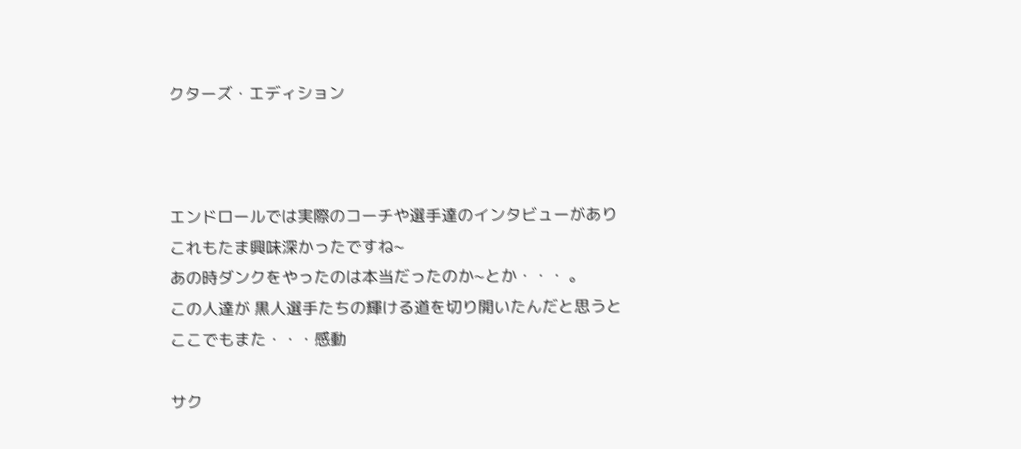クターズ・エディション



エンドロールでは実際のコーチや選手達のインタビューがあり
これもたま興味深かったですね~
あの時ダンクをやったのは本当だったのか~とか・・・ 。
この人達が 黒人選手たちの輝ける道を切り開いたんだと思うと
ここでもまた・・・感動

サク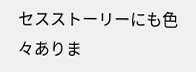セスストーリーにも色々ありま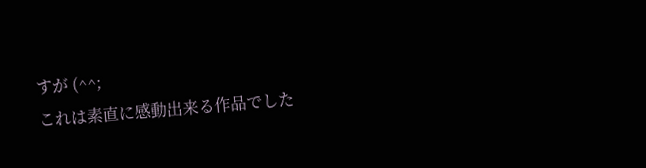すが (^^;
これは素直に感動出来る作品でした